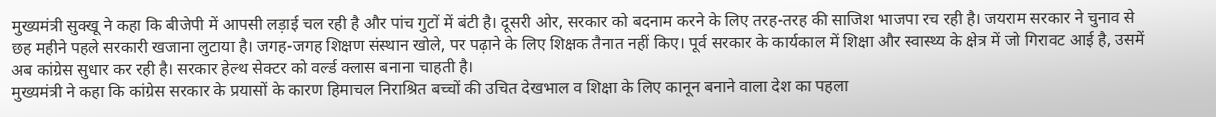मुख्यमंत्री सुक्खू ने कहा कि बीजेपी में आपसी लड़ाई चल रही है और पांच गुटों में बंटी है। दूसरी ओर, सरकार को बदनाम करने के लिए तरह-तरह की साजिश भाजपा रच रही है। जयराम सरकार ने चुनाव से छह महीने पहले सरकारी खजाना लुटाया है। जगह-जगह शिक्षण संस्थान खोले, पर पढ़ाने के लिए शिक्षक तैनात नहीं किए। पूर्व सरकार के कार्यकाल में शिक्षा और स्वास्थ्य के क्षेत्र में जो गिरावट आई है, उसमें अब कांग्रेस सुधार कर रही है। सरकार हेल्थ सेक्टर को वर्ल्ड क्लास बनाना चाहती है।
मुख्यमंत्री ने कहा कि कांग्रेस सरकार के प्रयासों के कारण हिमाचल निराश्रित बच्चों की उचित देखभाल व शिक्षा के लिए कानून बनाने वाला देश का पहला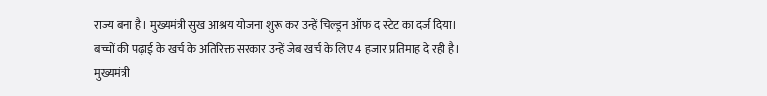राज्य बना है। मुख्यमंत्री सुख आश्रय योजना शुरू कर उन्हें चिल्ड्रन ऑफ द स्टेट का दर्ज दिया। बच्चों की पढ़ाई के खर्च के अतिरिक्त सरकार उन्हें जेब खर्च के लिए 4 हजार प्रतिमाह दे रही है। मुख्यमंत्री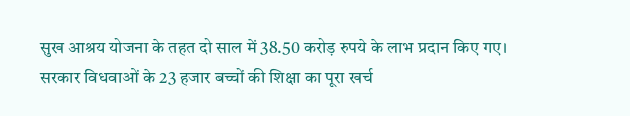सुख आश्रय योजना के तहत दो साल में 38.50 करोड़ रुपये के लाभ प्रदान किए गए। सरकार विधवाओं के 23 हजार बच्चों की शिक्षा का पूरा खर्च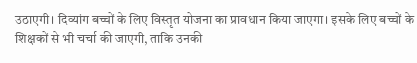उठाएगी। दिव्यांग बच्चों के लिए विस्तृत योजना का प्रावधान किया जाएगा। इसके लिए बच्चों के शिक्षकों से भी चर्चा की जाएगी, ताकि उनकी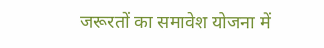जरूरतों का समावेश योजना में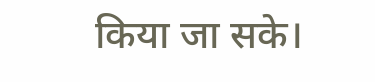किया जा सके।